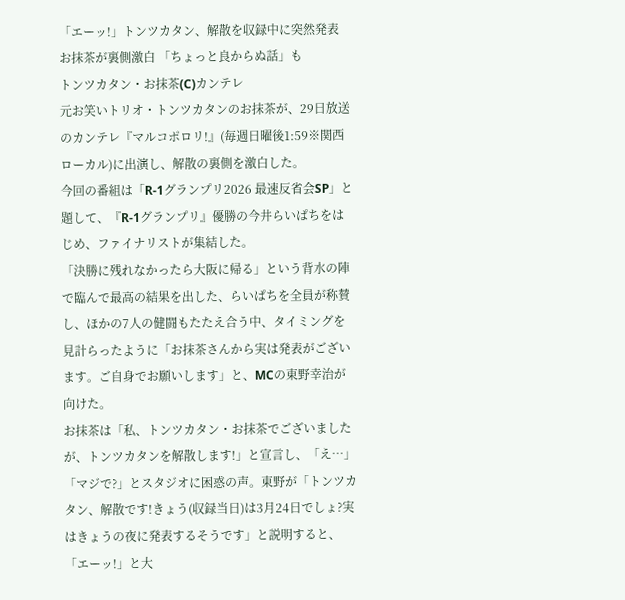「エーッ!」トンツカタン、解散を収録中に突然発表 お抹茶が裏側激白 「ちょっと良からぬ話」も
トンツカタン・お抹茶(C)カンテレ
元お笑いトリオ・トンツカタンのお抹茶が、29日放送のカンテレ『マルコポロリ!』(毎週日曜後1:59※関西ローカル)に出演し、解散の裏側を激白した。
今回の番組は「R-1グランプリ2026 最速反省会SP」と題して、『R-1グランプリ』優勝の今井らいぱちをはじめ、ファイナリストが集結した。
「決勝に残れなかったら大阪に帰る」という背水の陣で臨んで最高の結果を出した、らいぱちを全員が称賛し、ほかの7人の健闘もたたえ合う中、タイミングを見計らったように「お抹茶さんから実は発表がございます。ご自身でお願いします」と、MCの東野幸治が向けた。
お抹茶は「私、トンツカタン・お抹茶でございましたが、トンツカタンを解散します!」と宣言し、「え…」「マジで?」とスタジオに困惑の声。東野が「トンツカタン、解散です!きょう(収録当日)は3月24日でしょ?実はきょうの夜に発表するそうです」と説明すると、「エーッ!」と大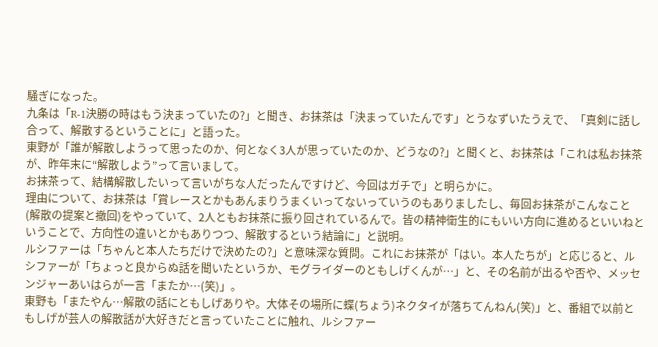騒ぎになった。
九条は「R-1決勝の時はもう決まっていたの?」と聞き、お抹茶は「決まっていたんです」とうなずいたうえで、「真剣に話し合って、解散するということに」と語った。
東野が「誰が解散しようって思ったのか、何となく3人が思っていたのか、どうなの?」と聞くと、お抹茶は「これは私お抹茶が、昨年末に“解散しよう”って言いまして。
お抹茶って、結構解散したいって言いがちな人だったんですけど、今回はガチで」と明らかに。
理由について、お抹茶は「賞レースとかもあんまりうまくいってないっていうのもありましたし、毎回お抹茶がこんなこと(解散の提案と撤回)をやっていて、2人ともお抹茶に振り回されているんで。皆の精神衛生的にもいい方向に進めるといいねということで、方向性の違いとかもありつつ、解散するという結論に」と説明。
ルシファーは「ちゃんと本人たちだけで決めたの?」と意味深な質問。これにお抹茶が「はい。本人たちが」と応じると、ルシファーが「ちょっと良からぬ話を聞いたというか、モグライダーのともしげくんが…」と、その名前が出るや否や、メッセンジャーあいはらが一言「またか…(笑)」。
東野も「またやん…解散の話にともしげありや。大体その場所に蝶(ちょう)ネクタイが落ちてんねん(笑)」と、番組で以前ともしげが芸人の解散話が大好きだと言っていたことに触れ、ルシファー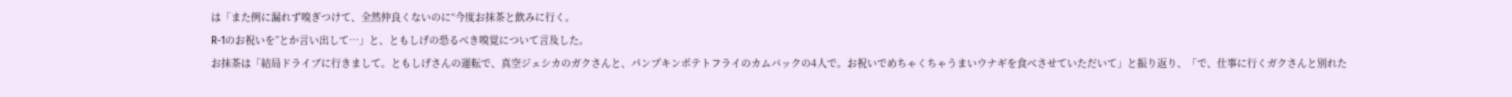は「また例に漏れず嗅ぎつけて、全然仲良くないのに“今度お抹茶と飲みに行く。
R-1のお祝いを”とか言い出して…」と、ともしげの恐るべき嗅覚について言及した。
お抹茶は「結局ドライブに行きまして。ともしげさんの運転で、真空ジェシカのガクさんと、パンプキンポテトフライのカムバックの4人で。お祝いでめちゃくちゃうまいウナギを食べさせていただいて」と振り返り、「で、仕事に行くガクさんと別れた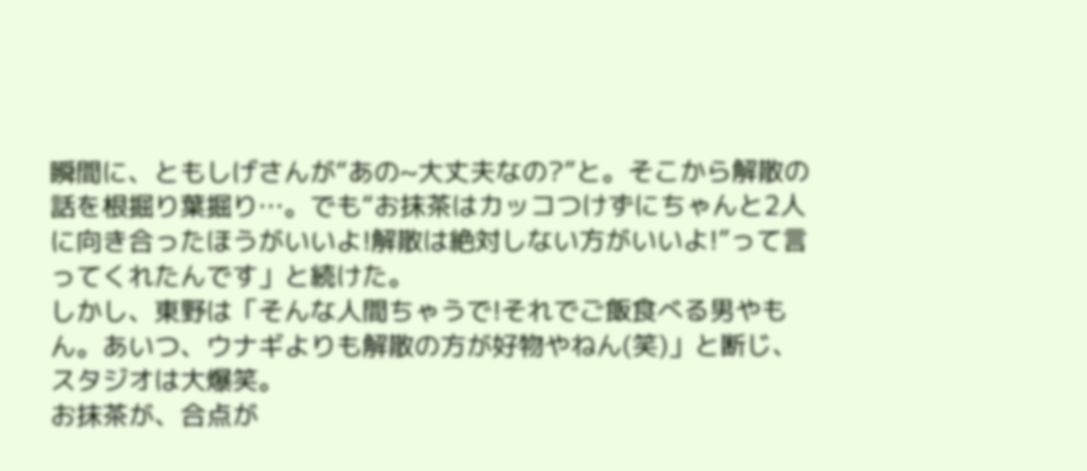瞬間に、ともしげさんが“あの~大丈夫なの?”と。そこから解散の話を根掘り葉掘り…。でも“お抹茶はカッコつけずにちゃんと2人に向き合ったほうがいいよ!解散は絶対しない方がいいよ!”って言ってくれたんです」と続けた。
しかし、東野は「そんな人間ちゃうで!それでご飯食べる男やもん。あいつ、ウナギよりも解散の方が好物やねん(笑)」と断じ、スタジオは大爆笑。
お抹茶が、合点が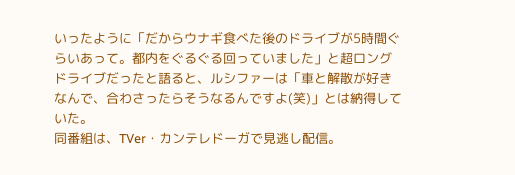いったように「だからウナギ食べた後のドライブが5時間ぐらいあって。都内をぐるぐる回っていました」と超ロングドライブだったと語ると、ルシファーは「車と解散が好きなんで、合わさったらそうなるんですよ(笑)」とは納得していた。
同番組は、TVer・カンテレドーガで見逃し配信。